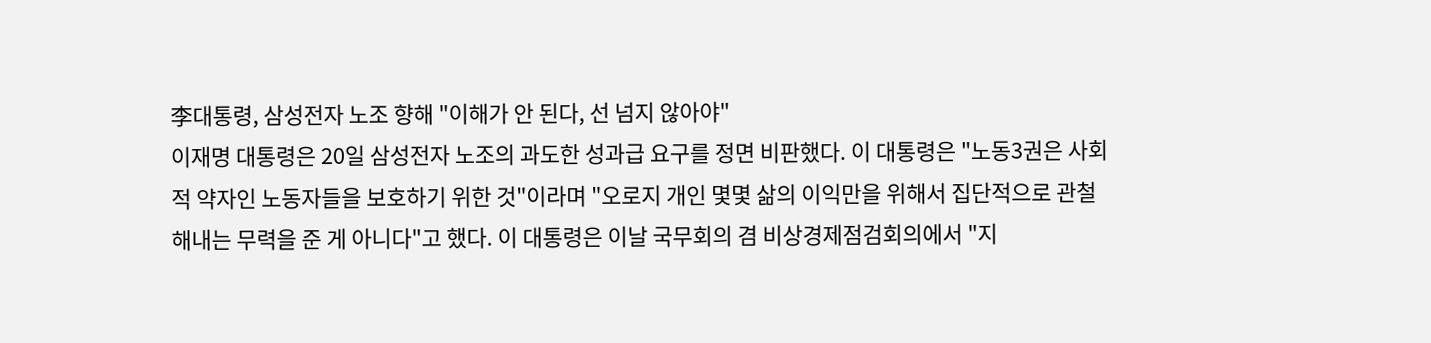李대통령, 삼성전자 노조 향해 "이해가 안 된다, 선 넘지 않아야"
이재명 대통령은 20일 삼성전자 노조의 과도한 성과급 요구를 정면 비판했다. 이 대통령은 "노동3권은 사회적 약자인 노동자들을 보호하기 위한 것"이라며 "오로지 개인 몇몇 삶의 이익만을 위해서 집단적으로 관철해내는 무력을 준 게 아니다"고 했다. 이 대통령은 이날 국무회의 겸 비상경제점검회의에서 "지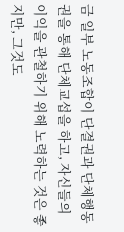금 일부 노동조합이 단결권과 단체행동권을 통해 단체교섭을 하고, 자신들의 이익을 관철하기 위해 노력하는 것은 좋지만, 그것도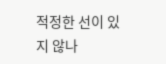적정한 선이 있지 않나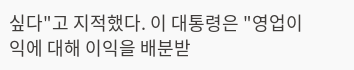싶다"고 지적했다. 이 대통령은 "영업이익에 대해 이익을 배분받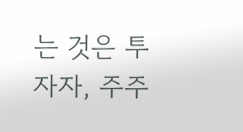는 것은 투자자, 주주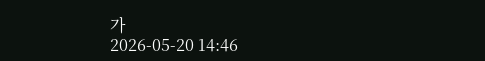가
2026-05-20 14:46